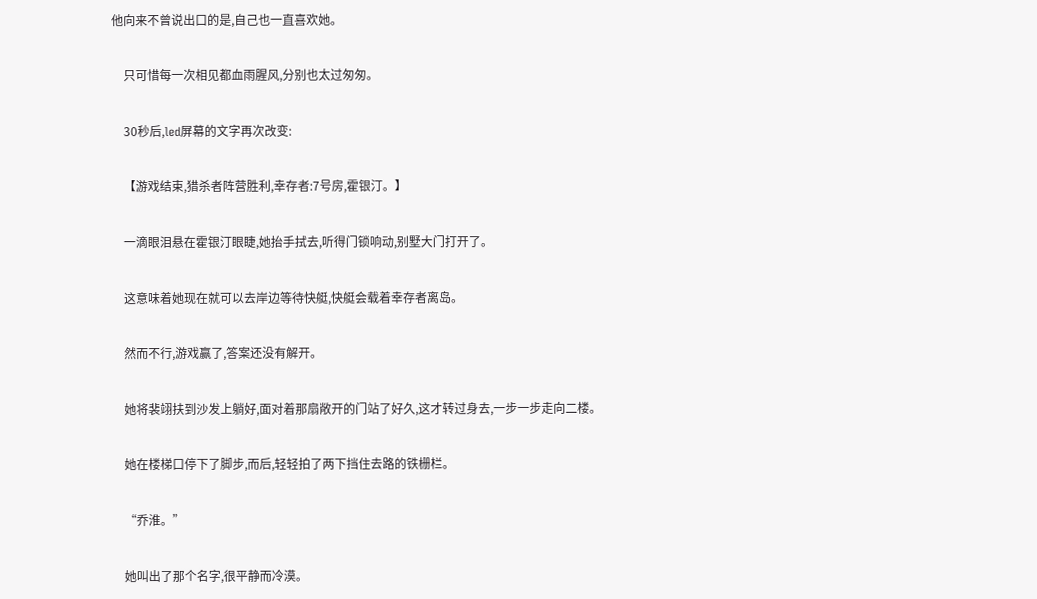他向来不曾说出口的是,自己也一直喜欢她。

    只可惜每一次相见都血雨腥风,分别也太过匆匆。

    30秒后,led屏幕的文字再次改变:

    【游戏结束,猎杀者阵营胜利,幸存者:7号房,霍银汀。】

    一滴眼泪悬在霍银汀眼睫,她抬手拭去,听得门锁响动,别墅大门打开了。

    这意味着她现在就可以去岸边等待快艇,快艇会载着幸存者离岛。

    然而不行,游戏赢了,答案还没有解开。

    她将裴翊扶到沙发上躺好,面对着那扇敞开的门站了好久,这才转过身去,一步一步走向二楼。

    她在楼梯口停下了脚步,而后,轻轻拍了两下挡住去路的铁栅栏。

    “乔淮。”

    她叫出了那个名字,很平静而冷漠。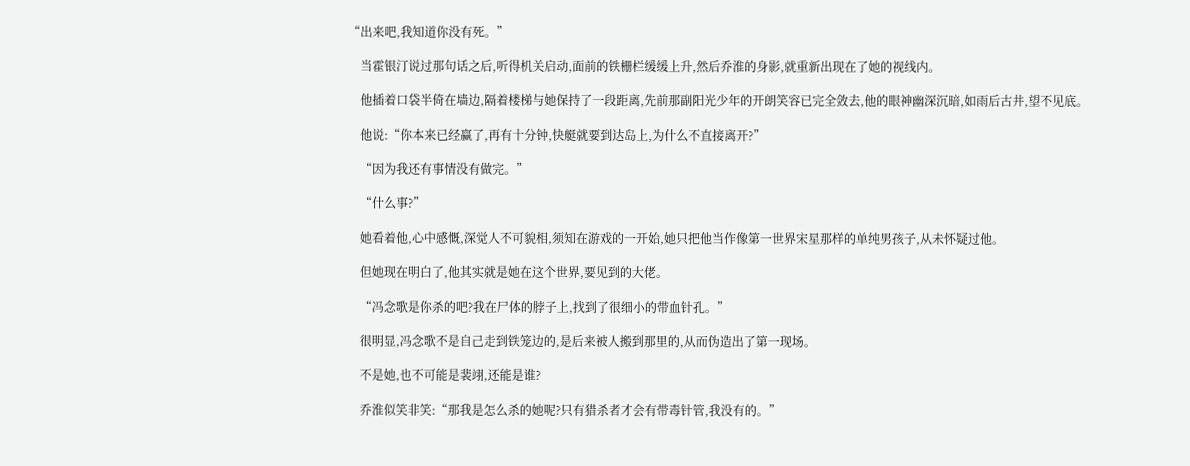“出来吧,我知道你没有死。”

    当霍银汀说过那句话之后,听得机关启动,面前的铁栅栏缓缓上升,然后乔淮的身影,就重新出现在了她的视线内。

    他插着口袋半倚在墙边,隔着楼梯与她保持了一段距离,先前那副阳光少年的开朗笑容已完全敛去,他的眼神幽深沉暗,如雨后古井,望不见底。

    他说:“你本来已经赢了,再有十分钟,快艇就要到达岛上,为什么不直接离开?”

    “因为我还有事情没有做完。”

    “什么事?”

    她看着他,心中感慨,深觉人不可貌相,须知在游戏的一开始,她只把他当作像第一世界宋星那样的单纯男孩子,从未怀疑过他。

    但她现在明白了,他其实就是她在这个世界,要见到的大佬。

    “冯念歌是你杀的吧?我在尸体的脖子上,找到了很细小的带血针孔。”

    很明显,冯念歌不是自己走到铁笼边的,是后来被人搬到那里的,从而伪造出了第一现场。

    不是她,也不可能是裴翊,还能是谁?

    乔淮似笑非笑:“那我是怎么杀的她呢?只有猎杀者才会有带毒针管,我没有的。”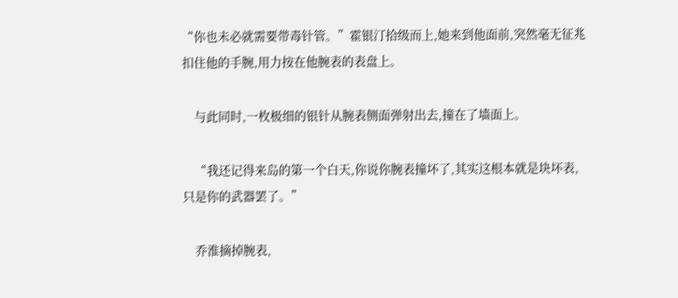“你也未必就需要带毒针管。”霍银汀拾级而上,她来到他面前,突然毫无征兆扣住他的手腕,用力按在他腕表的表盘上。

    与此同时,一枚极细的银针从腕表侧面弹射出去,撞在了墙面上。

    “我还记得来岛的第一个白天,你说你腕表撞坏了,其实这根本就是块坏表,只是你的武器罢了。”

    乔淮摘掉腕表,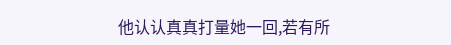他认认真真打量她一回,若有所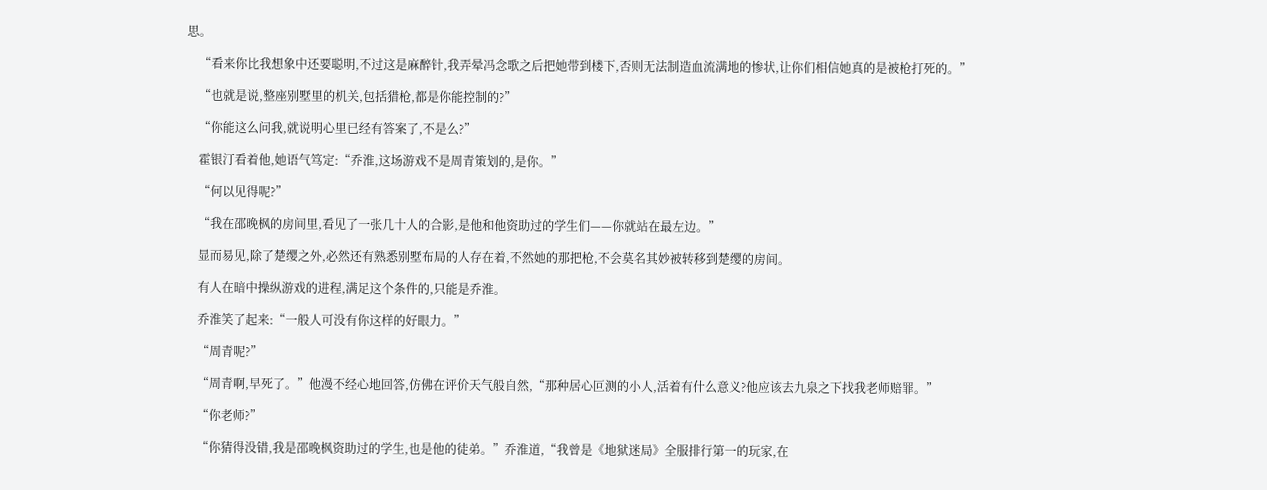思。

    “看来你比我想象中还要聪明,不过这是麻醉针,我弄晕冯念歌之后把她带到楼下,否则无法制造血流满地的惨状,让你们相信她真的是被枪打死的。”

    “也就是说,整座别墅里的机关,包括猎枪,都是你能控制的?”

    “你能这么问我,就说明心里已经有答案了,不是么?”

    霍银汀看着他,她语气笃定:“乔淮,这场游戏不是周青策划的,是你。”

    “何以见得呢?”

    “我在邵晚枫的房间里,看见了一张几十人的合影,是他和他资助过的学生们——你就站在最左边。”

    显而易见,除了楚缨之外,必然还有熟悉别墅布局的人存在着,不然她的那把枪,不会莫名其妙被转移到楚缨的房间。

    有人在暗中操纵游戏的进程,满足这个条件的,只能是乔淮。

    乔淮笑了起来:“一般人可没有你这样的好眼力。”

    “周青呢?”

    “周青啊,早死了。”他漫不经心地回答,仿佛在评价天气般自然,“那种居心叵测的小人,活着有什么意义?他应该去九泉之下找我老师赔罪。”

    “你老师?”

    “你猜得没错,我是邵晚枫资助过的学生,也是他的徒弟。”乔淮道,“我曾是《地狱迷局》全服排行第一的玩家,在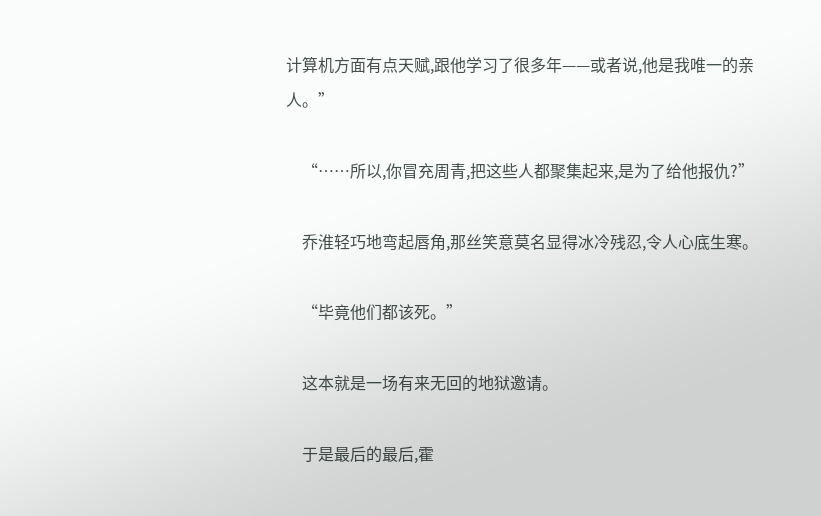计算机方面有点天赋,跟他学习了很多年——或者说,他是我唯一的亲人。”

    “……所以,你冒充周青,把这些人都聚集起来,是为了给他报仇?”

    乔淮轻巧地弯起唇角,那丝笑意莫名显得冰冷残忍,令人心底生寒。

    “毕竟他们都该死。”

    这本就是一场有来无回的地狱邀请。

    于是最后的最后,霍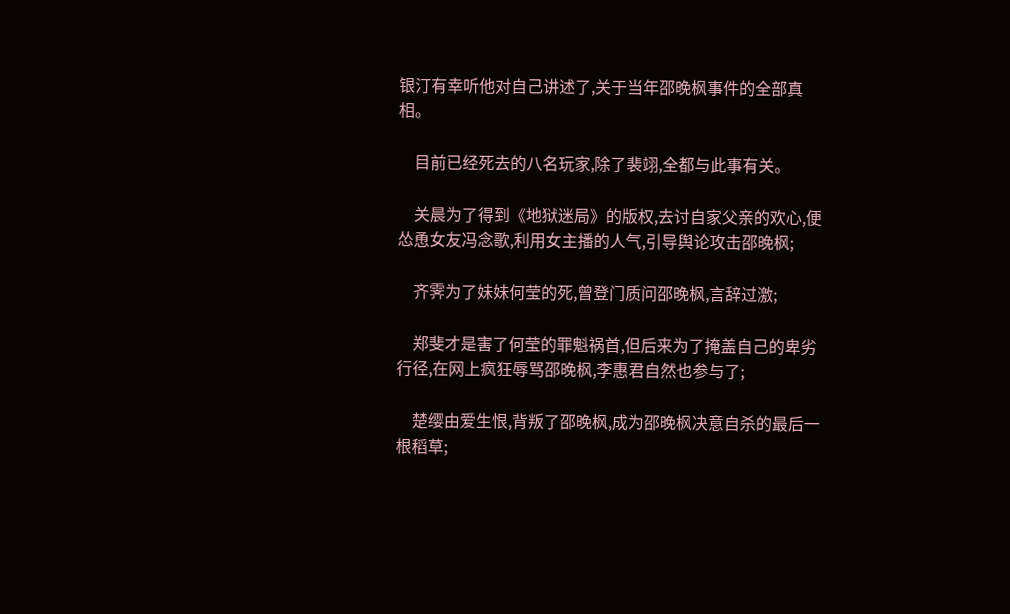银汀有幸听他对自己讲述了,关于当年邵晚枫事件的全部真相。

    目前已经死去的八名玩家,除了裴翊,全都与此事有关。

    关晨为了得到《地狱迷局》的版权,去讨自家父亲的欢心,便怂恿女友冯念歌,利用女主播的人气,引导舆论攻击邵晚枫;

    齐霁为了妹妹何莹的死,曾登门质问邵晚枫,言辞过激;

    郑斐才是害了何莹的罪魁祸首,但后来为了掩盖自己的卑劣行径,在网上疯狂辱骂邵晚枫,李惠君自然也参与了;

    楚缨由爱生恨,背叛了邵晚枫,成为邵晚枫决意自杀的最后一根稻草;